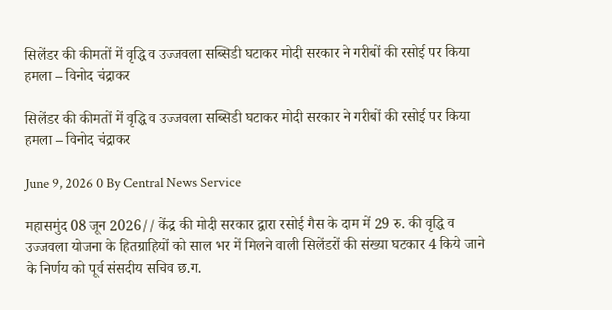सिलेंडर की कीमतों में वृद्धि व उज्जवला सब्सिडी घटाकर मोदी सरकार ने गरीबों की रसोई पर किया हमला – विनोद चंद्राकर

सिलेंडर की कीमतों में वृद्धि व उज्जवला सब्सिडी घटाकर मोदी सरकार ने गरीबों की रसोई पर किया हमला – विनोद चंद्राकर

June 9, 2026 0 By Central News Service

महासमुंद 08 जून 2026// केंद्र की मोदी सरकार द्वारा रसोई गैस के दाम में 29 रु. की वृद्धि व उज्जवला योजना के हितग्राहियों को साल भर में मिलने वाली सिलेंडरों की संख्या घटकार 4 किये जाने के निर्णय को पूर्व संसदीय सचिव छ.ग.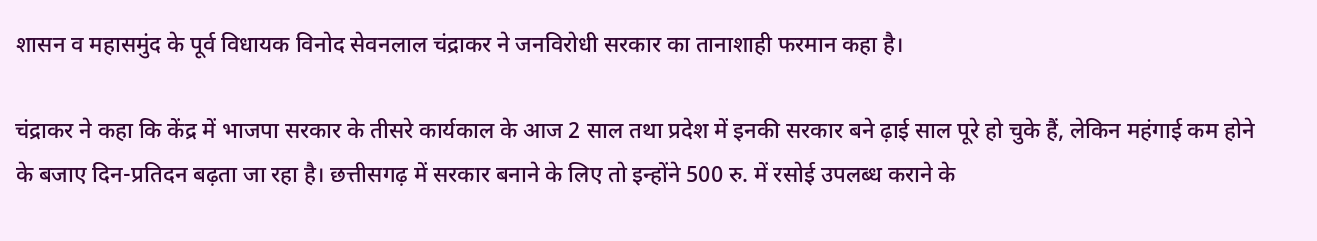शासन व महासमुंद के पूर्व विधायक विनोद सेवनलाल चंद्राकर ने जनविरोधी सरकार का तानाशाही फरमान कहा है।

चंद्राकर ने कहा कि केंद्र में भाजपा सरकार के तीसरे कार्यकाल के आज 2 साल तथा प्रदेश में इनकी सरकार बने ढ़ाई साल पूरे हो चुके हैं, लेकिन महंगाई कम होने के बजाए दिन-प्रतिदन बढ़ता जा रहा है। छत्तीसगढ़ में सरकार बनाने के लिए तो इन्होंने 500 रु. में रसोई उपलब्ध कराने के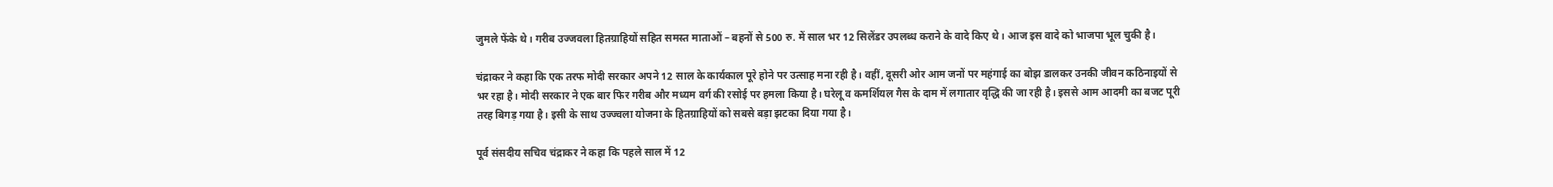जुमले फेंके थे। गरीब उज्जवला हितग्राहियों सहित समस्त माताओं – बहनों से 500 रु. में साल भर 12 सिलेंडर उपलब्ध कराने के वादे किए थे। आज इस वादे को भाजपा भूल चुकी है।

चंद्राकर ने कहा कि एक तरफ मोदी सरकार अपने 12 साल के कार्यकाल पूरे होने पर उत्साह मना रही है। वहीं, दूसरी ओर आम जनों पर महंगाई का बोझ डालकर उनकी जीवन कठिनाइयों से भर रहा है। मोदी सरकार ने एक बार फिर गरीब और मध्यम वर्ग की रसोई पर हमला किया है। घरेलू व कमर्शियल गैस के दाम में लगातार वृद्धि की जा रही है। इससे आम आदमी का बजट पूरी तरह बिगड़ गया है। इसी के साथ उज्ज्वला योजना के हितग्राहियों को सबसे बड़ा झटका दिया गया है।

पूर्व संसदीय सचिव चंद्राकर ने कहा कि पहले साल में 12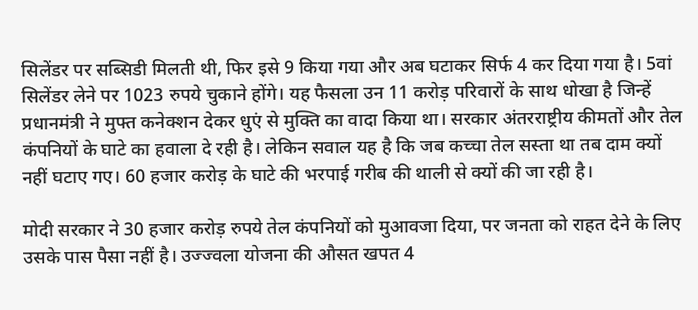सिलेंडर पर सब्सिडी मिलती थी, फिर इसे 9 किया गया और अब घटाकर सिर्फ 4 कर दिया गया है। 5वां सिलेंडर लेने पर 1023 रुपये चुकाने होंगे। यह फैसला उन 11 करोड़ परिवारों के साथ धोखा है जिन्हें प्रधानमंत्री ने मुफ्त कनेक्शन देकर धुएं से मुक्ति का वादा किया था। सरकार अंतरराष्ट्रीय कीमतों और तेल कंपनियों के घाटे का हवाला दे रही है। लेकिन सवाल यह है कि जब कच्चा तेल सस्ता था तब दाम क्यों नहीं घटाए गए। 60 हजार करोड़ के घाटे की भरपाई गरीब की थाली से क्यों की जा रही है।

मोदी सरकार ने 30 हजार करोड़ रुपये तेल कंपनियों को मुआवजा दिया, पर जनता को राहत देने के लिए उसके पास पैसा नहीं है। उज्ज्वला योजना की औसत खपत 4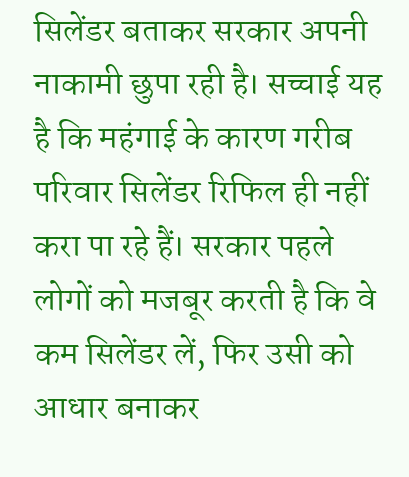सिलेंडर बताकर सरकार अपनी नाकामी छुपा रही है। सच्चाई यह है कि महंगाई के कारण गरीब परिवार सिलेंडर रिफिल ही नहीं करा पा रहे हैं। सरकार पहले लोगों को मजबूर करती है कि वे कम सिलेंडर लें, फिर उसी को आधार बनाकर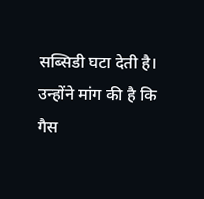सब्सिडी घटा देती है। उन्होंने मांग की है कि गैस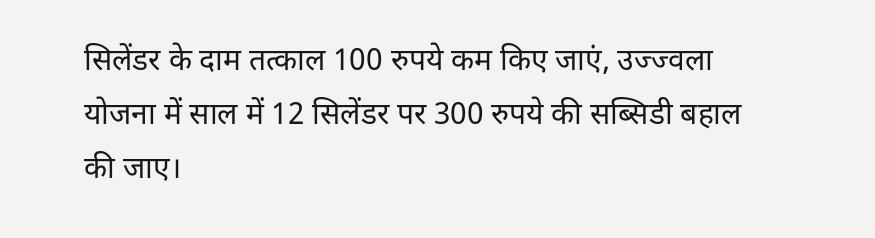सिलेंडर के दाम तत्काल 100 रुपये कम किए जाएं, उज्ज्वला योजना में साल में 12 सिलेंडर पर 300 रुपये की सब्सिडी बहाल की जाए।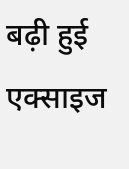बढ़ी हुई एक्साइज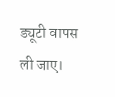ड्यूटी वापस ली जाए।